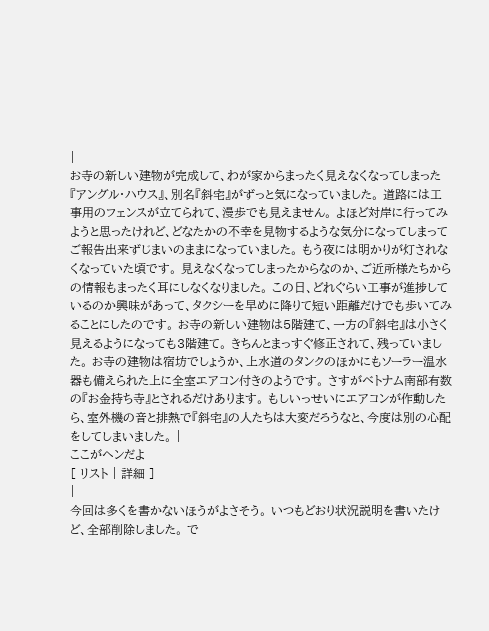|
お寺の新しい建物が完成して、わが家からまったく見えなくなってしまった『アングル・ハウス』、別名『斜宅』がずっと気になっていました。 道路には工事用のフェンスが立てられて、漫歩でも見えません。 よほど対岸に行ってみようと思ったけれど、どなたかの不幸を見物するような気分になってしまってご報告出来ずじまいのままになっていました。 もう夜には明かりが灯されなくなっていた頃です。 見えなくなってしまったからなのか、ご近所様たちからの情報もまったく耳にしなくなりました。 この日、どれぐらい工事が進捗しているのか興味があって、タクシーを早めに降りて短い距離だけでも歩いてみることにしたのです。 お寺の新しい建物は5階建て、一方の『斜宅』は小さく見えるようになっても3階建て。 きちんとまっすぐ修正されて、残っていました。 お寺の建物は宿坊でしょうか、上水道のタンクのほかにもソーラー温水器も備えられた上に全室エアコン付きのようです。 さすがベトナム南部有数の『お金持ち寺』とされるだけあります。 もしいっせいにエアコンが作動したら、室外機の音と排熱で『斜宅』の人たちは大変だろうなと、今度は別の心配をしてしまいました。 |
ここがヘンだよ
[ リスト | 詳細 ]
|
今回は多くを書かないほうがよさそう。 いつもどおり状況説明を書いたけど、全部削除しました。 で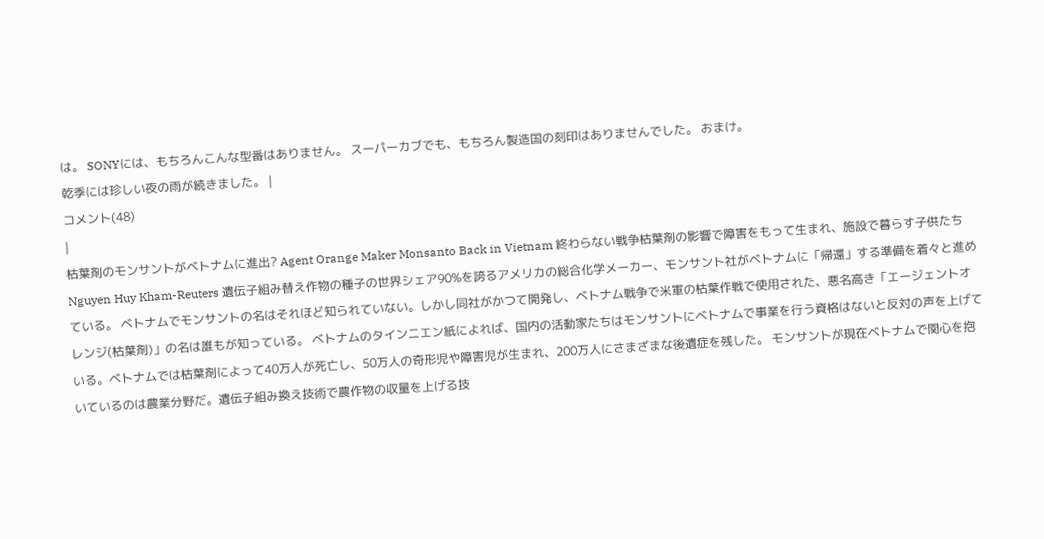は。 SONYには、もちろんこんな型番はありません。 スーパーカブでも、もちろん製造国の刻印はありませんでした。 おまけ。
乾季には珍しい夜の雨が続きました。 |
コメント(48)
|
枯葉剤のモンサントがベトナムに進出? Agent Orange Maker Monsanto Back in Vietnam 終わらない戦争枯葉剤の影響で障害をもって生まれ、施設で暮らす子供たち Nguyen Huy Kham-Reuters 遺伝子組み替え作物の種子の世界シェア90%を誇るアメリカの総合化学メーカー、モンサント社がベトナムに「帰還」する準備を着々と進めている。 ベトナムでモンサントの名はそれほど知られていない。しかし同社がかつて開発し、ベトナム戦争で米軍の枯葉作戦で使用された、悪名高き「エージェントオレンジ(枯葉剤)」の名は誰もが知っている。 ベトナムのタインニエン紙によれば、国内の活動家たちはモンサントにベトナムで事業を行う資格はないと反対の声を上げている。ベトナムでは枯葉剤によって40万人が死亡し、50万人の奇形児や障害児が生まれ、200万人にさまざまな後遺症を残した。 モンサントが現在ベトナムで関心を抱いているのは農業分野だ。遺伝子組み換え技術で農作物の収量を上げる技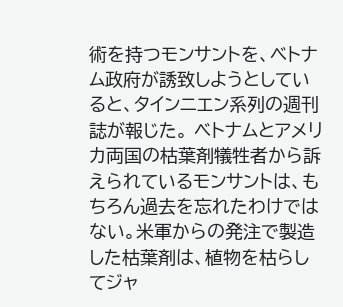術を持つモンサントを、ベトナム政府が誘致しようとしていると、タインニエン系列の週刊誌が報じた。 ベトナムとアメリカ両国の枯葉剤犠牲者から訴えられているモンサントは、もちろん過去を忘れたわけではない。米軍からの発注で製造した枯葉剤は、植物を枯らしてジャ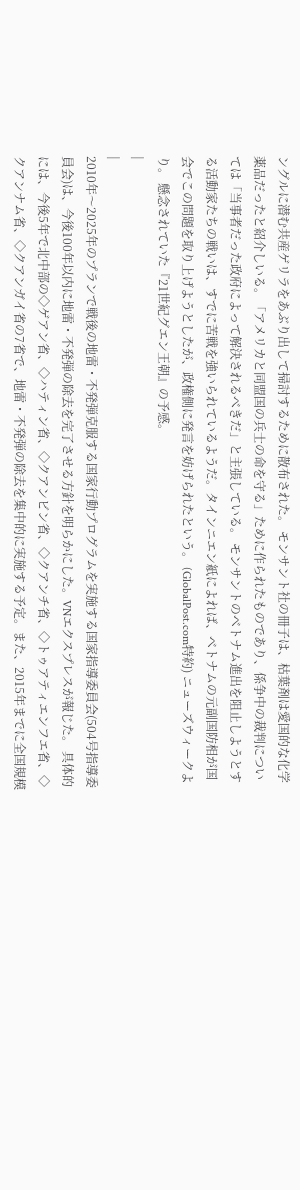ングルに潜む共産ゲリラをあぶり出して掃討するために散布された。 モンサント社の冊子は、枯葉剤は愛国的な化学薬品だったと紹介しいる。「アメリカと同盟国の兵士の命を守る」ために作られたものであり、係争中の裁判については「当事者だった政府によって解決されるべきだ」と主張している。 モンサントのベトナム進出を阻止しようとする活動家たちの戦いは、すでに苦戦を強いられているようだ。タインニエン紙によれば、ベトナムの元副国防相が国会でこの問題を取り上げようとしたが、政権側に発言を妨げられたという。 (GlobalPost.com特約) ニューズウィークより。 懸念されていた『21世紀グエン王朝』の予感。
|
|
2010年〜2025年のプランで戦後の地雷・不発弾克服する国家行動プログラムを実施する国家指導委員会(504号指導委員会)は、今後100年以内に地雷・不発弾の除去を完了させる方針を明らかにした。VNエクスプレスが報じた。 具体的には、今後5年で北中部の◇ゲアン省、◇ハティン省、◇クアンビン省、◇クアンチ省、◇トゥアティエンフエ省、◇クアンナム省、◇クアンガイ省の7省で、地雷・不発弾の除去を集中的に実施する予定。また、2015年までに全国規模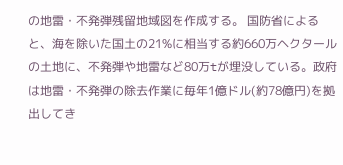の地雷・不発弾残留地域図を作成する。 国防省によると、海を除いた国土の21%に相当する約660万ヘクタールの土地に、不発弾や地雷など80万tが埋没している。政府は地雷・不発弾の除去作業に毎年1億ドル(約78億円)を拠出してき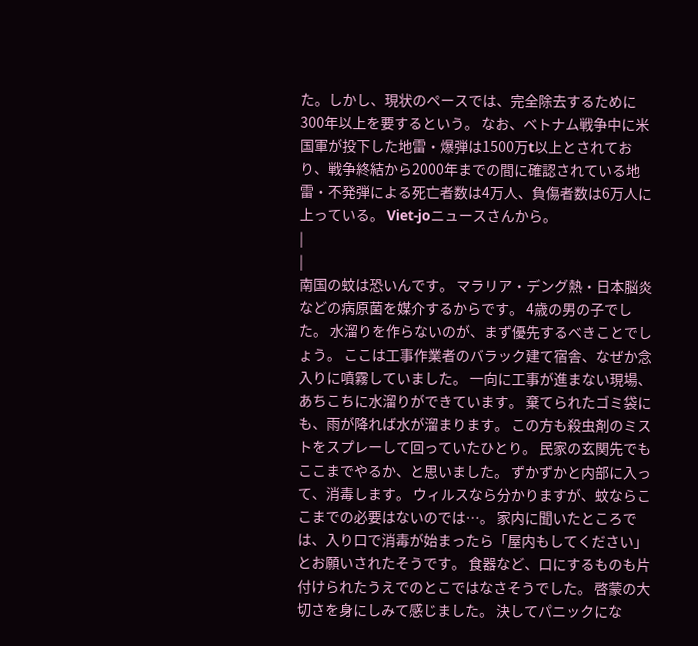た。しかし、現状のペースでは、完全除去するために300年以上を要するという。 なお、ベトナム戦争中に米国軍が投下した地雷・爆弾は1500万t以上とされており、戦争終結から2000年までの間に確認されている地雷・不発弾による死亡者数は4万人、負傷者数は6万人に上っている。 Viet-joニュースさんから。
|
|
南国の蚊は恐いんです。 マラリア・デング熱・日本脳炎などの病原菌を媒介するからです。 4歳の男の子でした。 水溜りを作らないのが、まず優先するべきことでしょう。 ここは工事作業者のバラック建て宿舎、なぜか念入りに噴霧していました。 一向に工事が進まない現場、あちこちに水溜りができています。 棄てられたゴミ袋にも、雨が降れば水が溜まります。 この方も殺虫剤のミストをスプレーして回っていたひとり。 民家の玄関先でもここまでやるか、と思いました。 ずかずかと内部に入って、消毒します。 ウィルスなら分かりますが、蚊ならここまでの必要はないのでは…。 家内に聞いたところでは、入り口で消毒が始まったら「屋内もしてください」とお願いされたそうです。 食器など、口にするものも片付けられたうえでのとこではなさそうでした。 啓蒙の大切さを身にしみて感じました。 決してパニックにな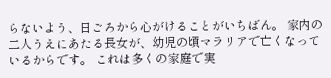らないよう、日ごろから心がけることがいちばん。 家内の二人うえにあたる長女が、幼児の頃マラリアで亡くなっているからです。 これは多くの家庭で実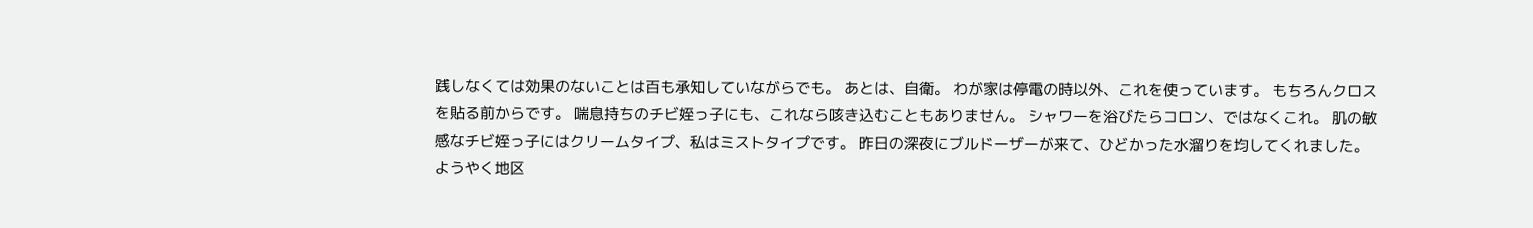践しなくては効果のないことは百も承知していながらでも。 あとは、自衛。 わが家は停電の時以外、これを使っています。 もちろんクロスを貼る前からです。 喘息持ちのチビ姪っ子にも、これなら咳き込むこともありません。 シャワーを浴びたらコロン、ではなくこれ。 肌の敏感なチビ姪っ子にはクリームタイプ、私はミストタイプです。 昨日の深夜にブルドーザーが来て、ひどかった水溜りを均してくれました。 ようやく地区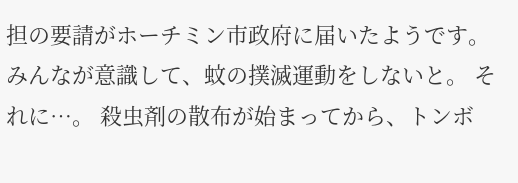担の要請がホーチミン市政府に届いたようです。 みんなが意識して、蚊の撲滅運動をしないと。 それに…。 殺虫剤の散布が始まってから、トンボ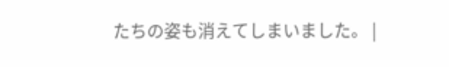たちの姿も消えてしまいました。 |